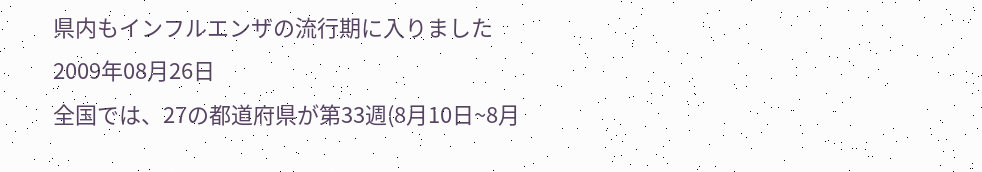県内もインフルエンザの流行期に入りました
2009年08月26日
全国では、27の都道府県が第33週(8月10日~8月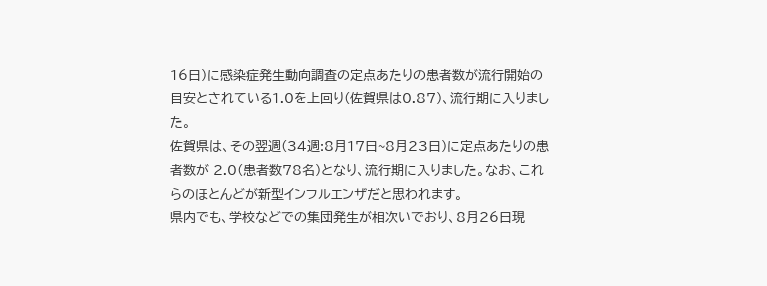16日)に感染症発生動向調査の定点あたりの患者数が流行開始の目安とされている1.0を上回り(佐賀県は0.87)、流行期に入りました。
佐賀県は、その翌週(34週:8月17日~8月23日)に定点あたりの患者数が 2.0(患者数78名)となり、流行期に入りました。なお、これらのほとんどが新型インフルエンザだと思われます。
県内でも、学校などでの集団発生が相次いでおり、8月26日現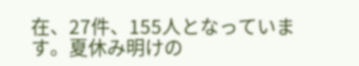在、27件、155人となっています。夏休み明けの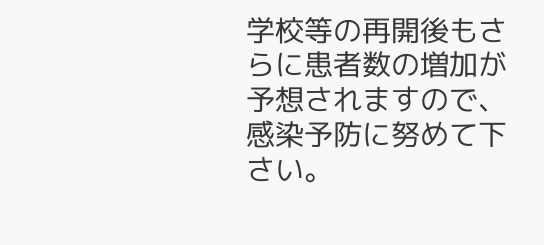学校等の再開後もさらに患者数の増加が予想されますので、感染予防に努めて下さい。